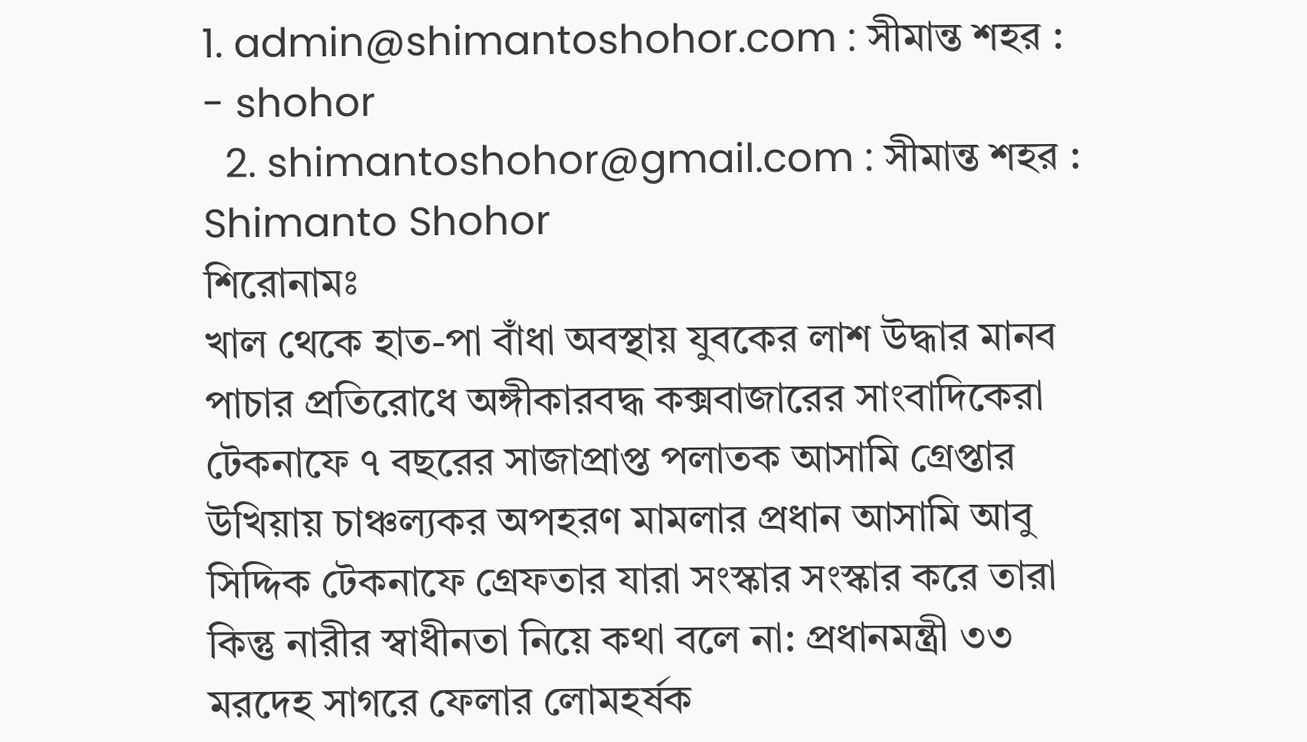1. admin@shimantoshohor.com : সীমান্ত শহর : - shohor
  2. shimantoshohor@gmail.com : সীমান্ত শহর : Shimanto Shohor
শিরোনামঃ
খাল থেকে হাত-পা বাঁধা অবস্থায় যুবকের লাশ উদ্ধার মানব পাচার প্রতিরোধে অঙ্গীকারবদ্ধ কক্সবাজারের সাংবাদিকেরা টেকনাফে ৭ বছরের সাজাপ্রাপ্ত পলাতক আসামি গ্রেপ্তার উখিয়ায় চাঞ্চল্যকর অপহরণ মামলার প্রধান আসামি আবু সিদ্দিক টেকনাফে গ্রেফতার যারা সংস্কার সংস্কার করে তারা কিন্তু নারীর স্বাধীনতা নিয়ে কথা বলে না: প্রধানমন্ত্রী ৩৩ মরদেহ সাগরে ফেলার লোমহর্ষক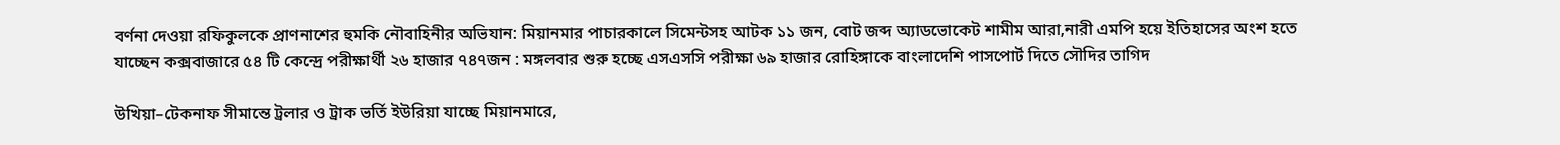বর্ণনা দেওয়া রফিকুলকে প্রাণনাশের হুমকি নৌবাহিনীর অভিযান: মিয়ানমার পাচারকালে সিমেন্টসহ আটক ১১ জন, বোট জব্দ অ্যাডভোকেট শামীম আরা,নারী এমপি হয়ে ইতিহাসের অংশ হতে যাচ্ছেন কক্সবাজারে ৫৪ টি কেন্দ্রে পরীক্ষার্থী ২৬ হাজার ৭৪৭জন : মঙ্গলবার শুরু হচ্ছে এসএসসি পরীক্ষা ৬৯ হাজার রোহিঙ্গাকে বাংলাদেশি পাসপোর্ট দিতে সৌদির তাগিদ

উখিয়া–টেকনাফ সীমান্তে ট্রলার ও ট্রাক ভর্তি ইউরিয়া যাচ্ছে মিয়ানমারে,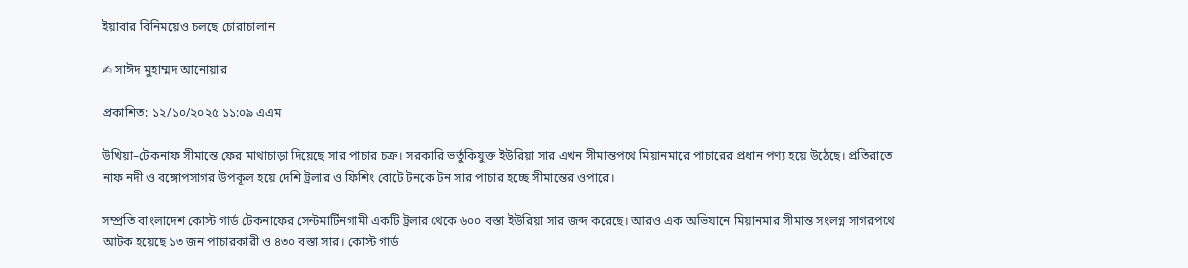ইয়াবার বিনিময়েও চলছে চোরাচালান

✍ সাঈদ মুহাম্মদ আনোয়ার

প্রকাশিত: ১২/১০/২০২৫ ১১:০৯ এএম

উখিয়া–টেকনাফ সীমান্তে ফের মাথাচাড়া দিয়েছে সার পাচার চক্র। সরকারি ভর্তুকিযুক্ত ইউরিয়া সার এখন সীমান্তপথে মিয়ানমারে পাচারের প্রধান পণ্য হয়ে উঠেছে। প্রতিরাতে নাফ নদী ও বঙ্গোপসাগর উপকূল হয়ে দেশি ট্রলার ও ফিশিং বোটে টনকে টন সার পাচার হচ্ছে সীমান্তের ওপারে।

সম্প্রতি বাংলাদেশ কোস্ট গার্ড টেকনাফের সেন্টমার্টিনগামী একটি ট্রলার থেকে ৬০০ বস্তা ইউরিয়া সার জব্দ করেছে। আরও এক অভিযানে মিয়ানমার সীমান্ত সংলগ্ন সাগরপথে আটক হয়েছে ১৩ জন পাচারকারী ও ৪৩০ বস্তা সার। কোস্ট গার্ড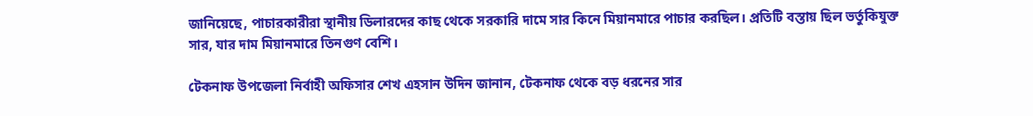জানিয়েছে, পাচারকারীরা স্থানীয় ডিলারদের কাছ থেকে সরকারি দামে সার কিনে মিয়ানমারে পাচার করছিল। প্রতিটি বস্তায় ছিল ভর্তুকিযুক্ত সার, যার দাম মিয়ানমারে তিনগুণ বেশি।

টেকনাফ উপজেলা নির্বাহী অফিসার শেখ এহসান উদিন জানান, টেকনাফ থেকে বড় ধরনের সার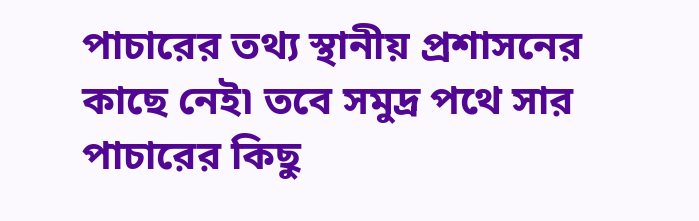পাচারের তথ্য স্থানীয় প্রশাসনের কাছে নেই৷ তবে সমুদ্র পথে সার পাচারের কিছু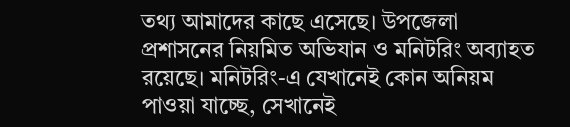তথ্য আমাদের কাছে এসেছে। উপজেলা প্রশাসনের নিয়মিত অভিযান ও মনিটরিং অব্যাহত রয়েছে। মনিটরিং-এ যেখানেই কোন অনিয়ম পাওয়া যাচ্ছে, সেখানেই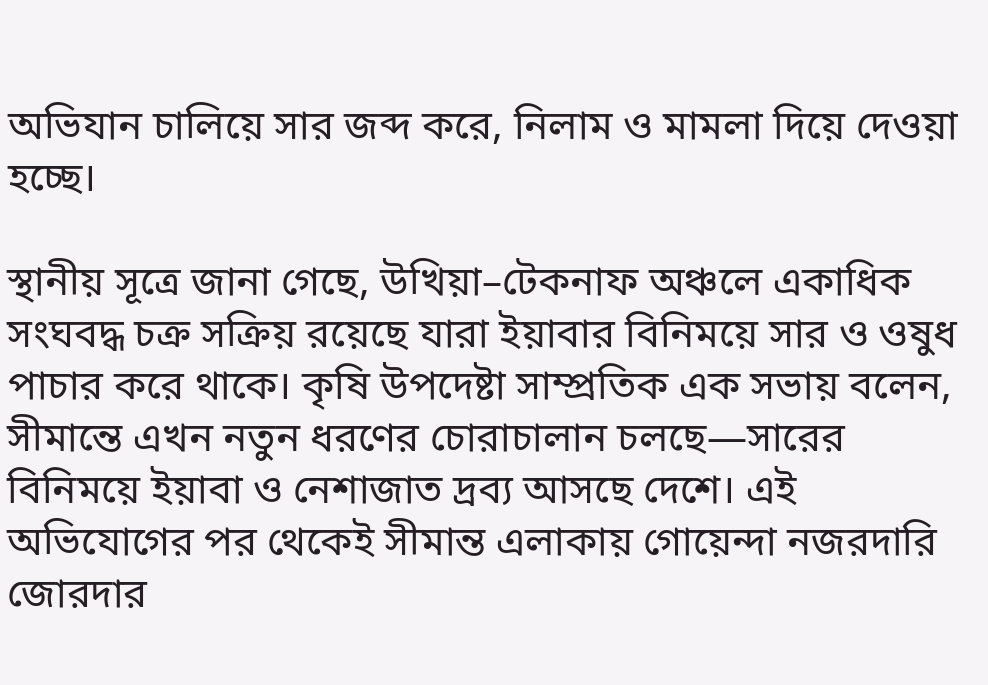অভিযান চালিয়ে সার জব্দ করে, নিলাম ও মামলা দিয়ে দেওয়া হচ্ছে।

স্থানীয় সূত্রে জানা গেছে, উখিয়া–টেকনাফ অঞ্চলে একাধিক সংঘবদ্ধ চক্র সক্রিয় রয়েছে যারা ইয়াবার বিনিময়ে সার ও ওষুধ পাচার করে থাকে। কৃষি উপদেষ্টা সাম্প্রতিক এক সভায় বলেন, সীমান্তে এখন নতুন ধরণের চোরাচালান চলছে—সারের বিনিময়ে ইয়াবা ও নেশাজাত দ্রব্য আসছে দেশে। এই অভিযোগের পর থেকেই সীমান্ত এলাকায় গোয়েন্দা নজরদারি জোরদার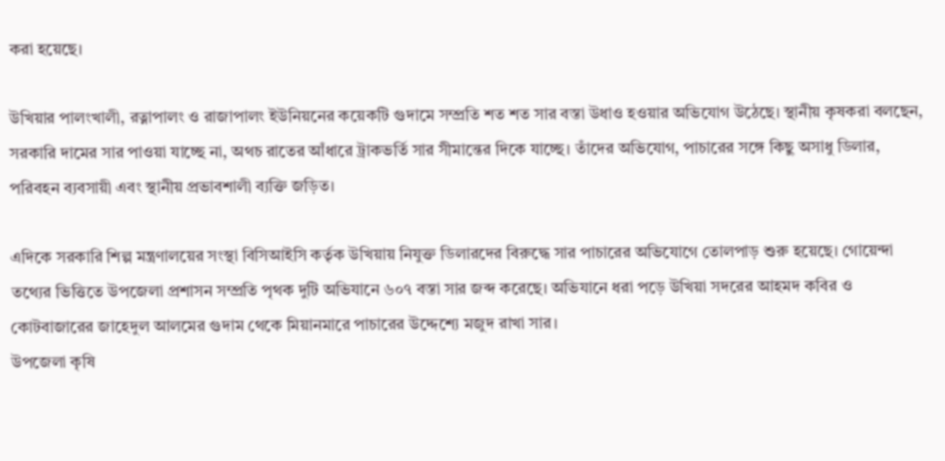করা হয়েছে।

উখিয়ার পালংখালী, রত্নাপালং ও রাজাপালং ইউনিয়নের কয়েকটি গুদামে সম্প্রতি শত শত সার বস্তা উধাও হওয়ার অভিযোগ উঠেছে। স্থানীয় কৃষকরা বলছেন, সরকারি দামের সার পাওয়া যাচ্ছে না, অথচ রাতের আঁধারে ট্রাকভর্তি সার সীমান্তের দিকে যাচ্ছে। তাঁদের অভিযোগ, পাচারের সঙ্গে কিছু অসাধু ডিলার, পরিবহন ব্যবসায়ী এবং স্থানীয় প্রভাবশালী ব্যক্তি জড়িত।

এদিকে সরকারি শিল্প মন্ত্রণালয়ের সংস্থা বিসিআইসি কর্তৃক উখিয়ায় নিযুক্ত ডিলারদের বিরুদ্ধে সার পাচারের অভিযোগে তোলপাড় শুরু হয়েছে। গোয়েন্দা তথ্যের ভিত্তিতে উপজেলা প্রশাসন সম্প্রতি পৃথক দুটি অভিযানে ৬০৭ বস্তা সার জব্দ করেছে। অভিযানে ধরা পড়ে উখিয়া সদরের আহমদ কবির ও কোটবাজারের জাহেদুল আলমের গুদাম থেকে মিয়ানমারে পাচারের উদ্দেশ্যে মজুদ রাখা সার।
উপজেলা কৃষি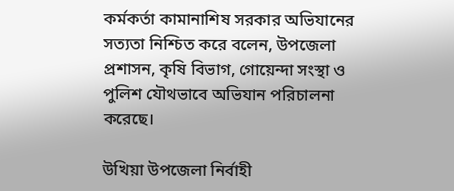কর্মকর্তা কামানাশিষ সরকার অভিযানের সত্যতা নিশ্চিত করে বলেন, উপজেলা প্রশাসন, কৃষি বিভাগ, গোয়েন্দা সংস্থা ও পুলিশ যৌথভাবে অভিযান পরিচালনা করেছে।

উখিয়া উপজেলা নির্বাহী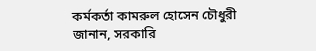কর্মকর্তা কামরুল হোসেন চৌধুরী জানান, সরকারি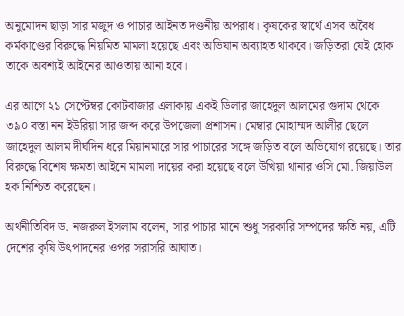অনুমোদন ছাড়া সার মজুদ ও পাচার আইনত দণ্ডনীয় অপরাধ। কৃষকের স্বার্থে এসব অবৈধ কর্মকাণ্ডের বিরুদ্ধে নিয়মিত মামলা হয়েছে এবং অভিযান অব্যাহত থাকবে। জড়িতরা যেই হোক তাকে অবশ্যই আইনের আওতায় আনা হবে।

এর আগে ২১ সেপ্টেম্বর কোটবাজার এলাকায় একই ডিলার জাহেদুল আলমের গুদাম থেকে ৩৯০ বস্তা নন ইউরিয়া সার জব্দ করে উপজেলা প্রশাসন। মেম্বার মোহাম্মদ আলীর ছেলে জাহেদুল আলম দীর্ঘদিন ধরে মিয়ানমারে সার পাচারের সঙ্গে জড়িত বলে অভিযোগ রয়েছে। তার বিরুদ্ধে বিশেষ ক্ষমতা আইনে মামলা দায়ের করা হয়েছে বলে উখিয়া থানার ওসি মো. জিয়াউল হক নিশ্চিত করেছেন।

অর্থনীতিবিদ ড. নজরুল ইসলাম বলেন, সার পাচার মানে শুধু সরকারি সম্পদের ক্ষতি নয়, এটি দেশের কৃষি উৎপাদনের ওপর সরাসরি আঘাত।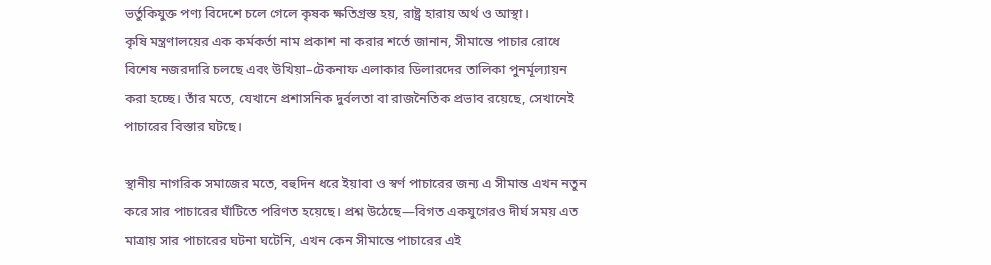ভর্তুকিযুক্ত পণ্য বিদেশে চলে গেলে কৃষক ক্ষতিগ্রস্ত হয়, রাষ্ট্র হারায় অর্থ ও আস্থা।
কৃষি মন্ত্রণালয়ের এক কর্মকর্তা নাম প্রকাশ না করার শর্তে জানান, সীমান্তে পাচার রোধে বিশেষ নজরদারি চলছে এবং উখিয়া–টেকনাফ এলাকার ডিলারদের তালিকা পুনর্মূল্যায়ন করা হচ্ছে। তাঁর মতে, যেখানে প্রশাসনিক দুর্বলতা বা রাজনৈতিক প্রভাব রয়েছে, সেখানেই পাচারের বিস্তার ঘটছে।

স্থানীয় নাগরিক সমাজের মতে, বহুদিন ধরে ইয়াবা ও স্বর্ণ পাচারের জন্য এ সীমান্ত এখন নতুন করে সার পাচারের ঘাঁটিতে পরিণত হয়েছে। প্রশ্ন উঠেছে—বিগত একযুগেরও দীর্ঘ সময় এত মাত্রায় সার পাচারের ঘটনা ঘটেনি, এখন কেন সীমান্তে পাচারের এই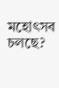মহোৎসব চলছে?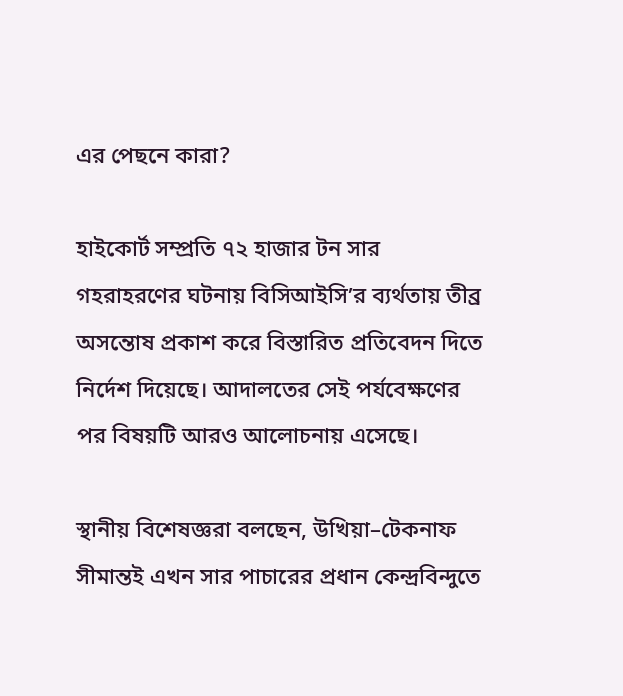এর পেছনে কারা?

হাইকোর্ট সম্প্রতি ৭২ হাজার টন সার গহরাহরণের ঘটনায় বিসিআইসি’র ব্যর্থতায় তীব্র অসন্তোষ প্রকাশ করে বিস্তারিত প্রতিবেদন দিতে নির্দেশ দিয়েছে। আদালতের সেই পর্যবেক্ষণের পর বিষয়টি আরও আলোচনায় এসেছে।

স্থানীয় বিশেষজ্ঞরা বলছেন, উখিয়া–টেকনাফ সীমান্তই এখন সার পাচারের প্রধান কেন্দ্রবিন্দুতে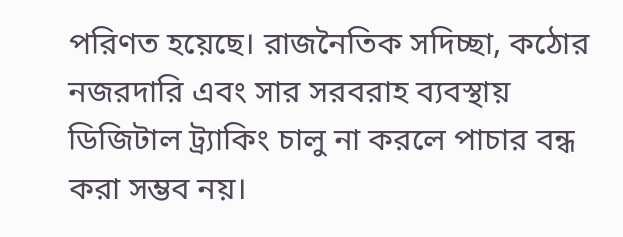পরিণত হয়েছে। রাজনৈতিক সদিচ্ছা, কঠোর নজরদারি এবং সার সরবরাহ ব্যবস্থায় ডিজিটাল ট্র্যাকিং চালু না করলে পাচার বন্ধ করা সম্ভব নয়।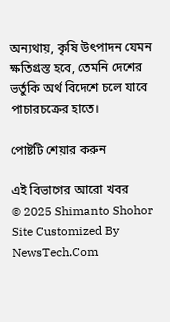অন্যথায়, কৃষি উৎপাদন যেমন ক্ষতিগ্রস্ত হবে, তেমনি দেশের ভর্তুকি অর্থ বিদেশে চলে যাবে পাচারচক্রের হাতে।

পোষ্টটি শেয়ার করুন

এই বিভাগের আরো খবর
© 2025 Shimanto Shohor
Site Customized By NewsTech.Com